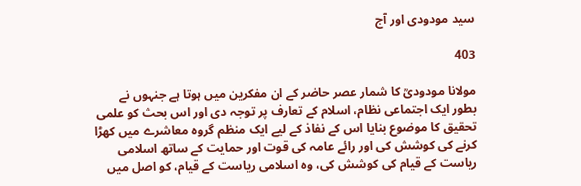سید مودودی اور آج

403

مولانا مودودیؒ کا شمار عصر حاضر کے ان مفکرین میں ہوتا ہے جنہوں نے بطور ایک اجتماعی نظام، اسلام کے تعارف پر توجہ دی اور اس بحث کو علمی تحقیق کا موضوع بنایا اس کے نفاذ کے لیے ایک منظم گروہ معاشرے میں کھڑا کرنے کی کوشش کی اور رائے عامہ کی قوت اور حمایت کے ساتھ اسلامی ریاست کے قیام کی کوشش کی، وہ اسلامی ریاست کے قیام، کو اصل میں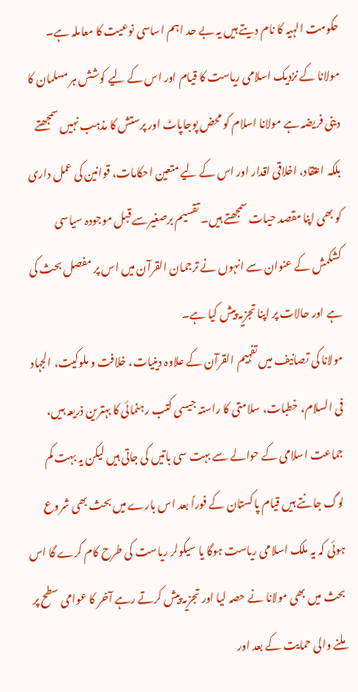حکومت الہیہ کا نام دیتے ہیں یہ بے حد اہم اساسی نوعیت کا معاملہ ہے۔ مولانا کے نزدیک اسلامی ریاست کا قیام اور اس کے لیے کوشش ہر مسلمان کا دینی فریضہ ہے مولانا اسلام کو محض پوجاپاٹ اور پرستش کا مذہب نہیں سمجھتے بلکہ اعتقاد، اخلاقی اقدار اور اس کے لیے متعین احکامات، قوانین کی عمل داری کو بھی اپنا مقصد حیات سمجھتے ہیں۔ تقسیم برصغیرسے قبل موجودہ سیاسی کشکمش کے عنوان سے انہوں نے ترجمان القرآن میں اس پر مفصل بحث کی ہے اور حالات پر اپنا تجزیہ پیش کیا ہے۔
مولانا کی تصانیف میں تفہیم القرآن کے علاوہ دینیات، خلافت و ملوکیت، الجہاد فی السلام، خطبات، سلامتی کا راستہ جیسی کتب رہنمائی کا بہترین ذریعہ ہیں، جماعت اسلامی کے حوالے سے بہت سی باتیں کی جاتی ہیں لیکن یہ بہت کم لوگ جانتے ہیں قیام پاکستان کے فوراً بعد اس بارے میں بحث بھی شروع ہوئی کہ یہ ملک اسلامی ریاست ہوگا یا سیکولر ریاست کی طرح کام کرے گا اس بحث میں بھی مولانا نے حصہ لیا اور تجزیہ پیش کرتے رہے آخر کا عوامی سطح پر ملنے والی حمایت کے بعد اور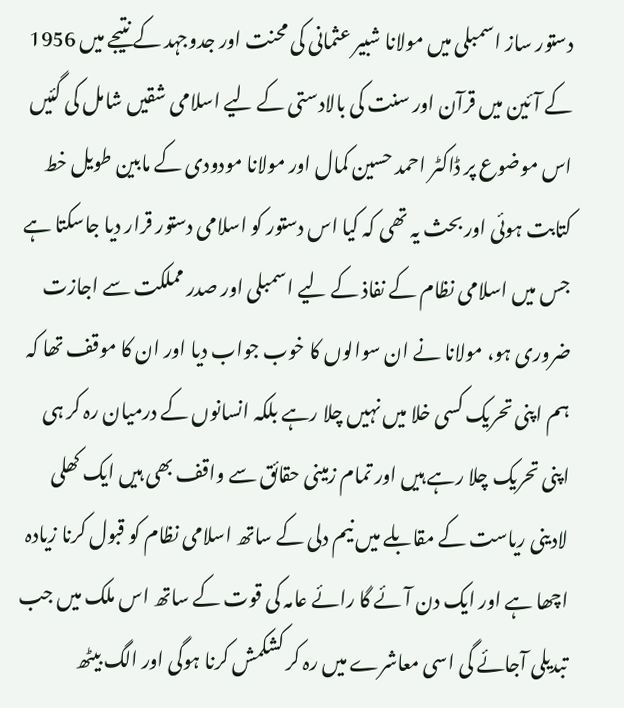دستور ساز اسمبلی میں مولانا شبیر عثمانی کی محنت اور جدوجہد کے نتیجے میں 1956 کے آئین میں قرآن اور سنت کی بالادستی کے لیے اسلامی شقیں شامل کی گئیں اس موضوع پر ڈاکٹر احمد حسین کمال اور مولانا مودودی کے مابین طویل خط کتابت ہوئی اور بحث یہ تھی کہ کیا اس دستور کو اسلامی دستور قرار دیا جاسکتا ہے جس میں اسلامی نظام کے نفاذ کے لیے اسمبلی اور صدر مملکت سے اجازت ضروری ہو، مولانا نے ان سوالوں کا خوب جواب دیا اور ان کا موقف تھا کہ ہم اپنی تحریک کسی خلا میں نہیں چلا رہے بلکہ انسانوں کے درمیان رہ کر ہی اپنی تحریک چلا رہے ہیں اور تمام زمینی حقائق سے واقف بھی ہیں ایک کھلی لادینی ریاست کے مقابلے میں نیم دلی کے ساتھ اسلامی نظام کو قبول کرنا زیادہ اچھا ہے اور ایک دن آئے گا رائے عامہ کی قوت کے ساتھ اس ملک میں جب تبدیلی آجائے گی اسی معاشرے میں رہ کر کشکمش کرنا ہوگی اور الگ بیٹھ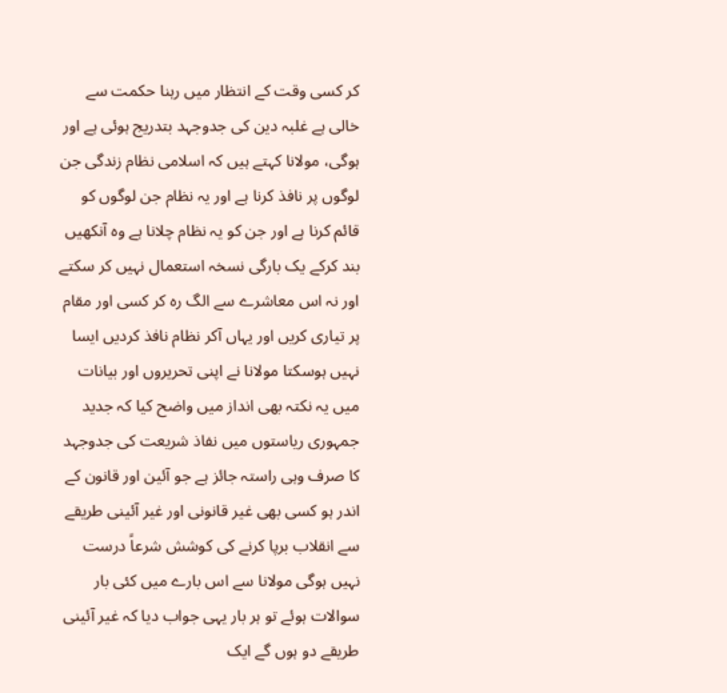کر کسی وقت کے انتظار میں رہنا حکمت سے خالی ہے غلبہ دین کی جدوجہد بتدریج ہوئی ہے اور ہوگی، مولانا کہتے ہیں کہ اسلامی نظام زندگی جن لوگوں پر نافذ کرنا ہے اور یہ نظام جن لوگوں کو قائم کرنا ہے اور جن کو یہ نظام چلانا ہے وہ آنکھیں بند کرکے یک بارگی نسخہ استعمال نہیں کر سکتے اور نہ اس معاشرے سے الگ رہ کر کسی اور مقام پر تیاری کریں اور یہاں آکر نظام نافذ کردیں ایسا نہیں ہوسکتا مولانا نے اپنی تحریروں اور بیانات میں یہ نکتہ بھی انداز میں واضح کیا کہ جدید جمہوری ریاستوں میں نفاذ شریعت کی جدوجہد کا صرف وہی راستہ جائز ہے جو آئین اور قانون کے اندر ہو کسی بھی غیر قانونی اور غیر آئینی طریقے سے انقلاب برپا کرنے کی کوشش شرعاً درست نہیں ہوگی مولانا سے اس بارے میں کئی بار سوالات ہوئے تو ہر بار یہی جواب دیا کہ غیر آئینی طریقے دو ہوں گے ایک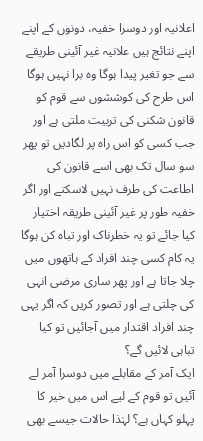اعلانیہ اور دوسرا خفیہ، دونوں کے اپنے اپنے نتائج ہیں علانیہ غیر آئینی طریقے سے جو تغیر پیدا ہوگا وہ برا نہیں ہوگا اس طرح کی کوششوں سے قوم کو قانون شکنی کی تربیت ملتی ہے اور جب کسی کو اس راہ پر لگادیں تو پھر سو سال تک بھی اسے قانون کی اطاعت کی طرف نہیں لاسکتے اور اگر خفیہ طور پر غیر آئینی طریقہ اختیار کیا جائے تو یہ خطرناک اور تباہ کن ہوگا یہ کام کسی چند افراد کے ہاتھوں میں چلا جاتا ہے اور پھر ساری مرضی انہی کی چلتی ہے اور تصور کریں کہ اگر یہی چند افراد اقتدار میں آجائیں تو کیا تباہی لائیں گے؟
ایک آمر کے مقابلے میں دوسرا آمر لے آئیں تو قوم کے لیے اس میں خیر کا پہلو کہاں ہے؟ لہٰذا حالات جیسے بھی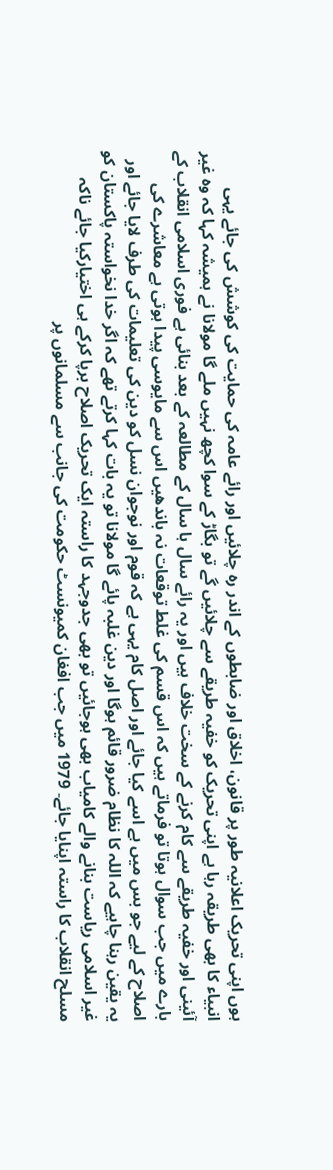ہوں اپنی تحریک اعلانیہ طور پر قانون، اخلاق اور ضابطوں کے اندر رہ چلائیں اور رائے عامہ کی حمایت کی کوشش کی جائے یہی انبیاء کا بھی طریقہ رہا ہے اپنی تحریک کو خفیہ طریقے سے چلائیں گے تو بگاڑ کے سوا کچھ نہیں ملے گا مولانا نے ہمیشہ کہا کہ وہ غیر آئینی اور خفیہ طریقے سے کام کرنے کے سخت خلاف ہیں اور یہ رائے سال ہا سال کے مطالعہ کے بعد بنائی ہے فوری اسلامی انقلاب کے بارے میں جب سوال ہوتا تو فرماتے ہیں کہ اس قسم کی غلط توقعات نہ باندھیں اس سے مایوسی پیدا ہوتی ہے معاشرے کی اصلاح کے لیے جو بس میں ہے اسے کیا جائے اور اصل کام یہی ہے کہ قوم اور نوجوان نسل کو دین کی تعلیمات کی طرف لایا جائے اور یہ یقین رہنا چاہیے کہ اللہ کا نظام ضرور قائم ہوگا اور دین غلبہ پائے گا مولانا تو یہ بات کہا کرتے تھے کہ اگر خدا نخواستہ پاکستان کو غیر اسلامی ریاست بنانے والے کامیاب بھی ہوجائیں تو بھی جدوجہد کا راستہ ایک تحریک اصلاح برپا کرکے ہی اختیارکیا جائے ناکہ مسلح انقلاب کا راستہ اپنایا جائے۔ 1979 میں جب افغان کمیونسٹ حکومت کی جانب سے مسلمانوں پر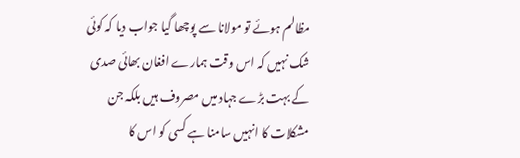مظالم ہوئے تو مولانا سے پوچھا گیا جواب دیا کہ کوئی شک نہیں کہ اس وقت ہمارے افغان بھائی صدی کے بہت بڑے جہاد میں مصروف ہیں بلکہ جن مشکلات کا انہیں سامنا ہے کسی کو اس کا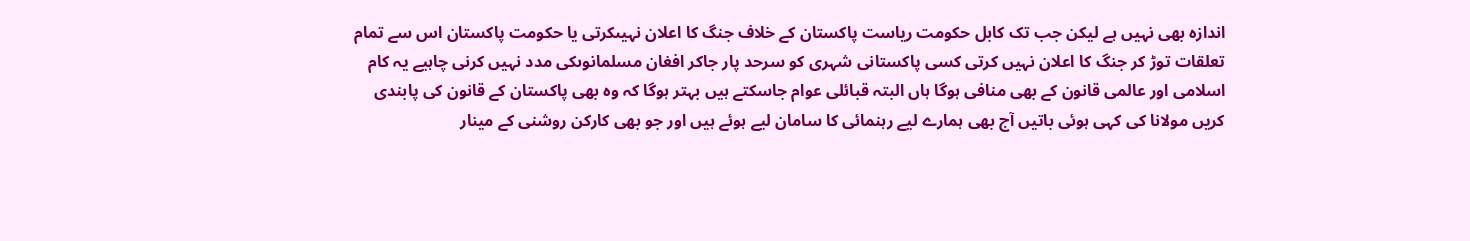اندازہ بھی نہیں ہے لیکن جب تک کابل حکومت ریاست پاکستان کے خلاف جنگ کا اعلان نہیںکرتی یا حکومت پاکستان اس سے تمام تعلقات توڑ کر جنگ کا اعلان نہیں کرتی کسی پاکستانی شہری کو سرحد پار جاکر افغان مسلمانوںکی مدد نہیں کرنی چاہیے یہ کام اسلامی اور عالمی قانون کے بھی منافی ہوگا ہاں البتہ قبائلی عوام جاسکتے ہیں بہتر ہوگا کہ وہ بھی پاکستان کے قانون کی پابندی کریں مولانا کی کہی ہوئی باتیں آج بھی ہمارے لیے رہنمائی کا سامان لیے ہوئے ہیں اور جو بھی کارکن روشنی کے مینار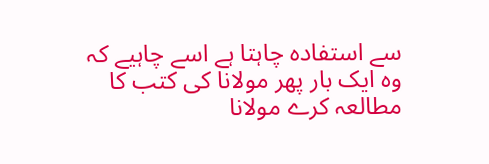سے استفادہ چاہتا ہے اسے چاہیے کہ وہ ایک بار پھر مولانا کی کتب کا مطالعہ کرے مولانا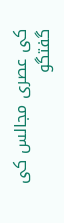کی عصری مجالس کی گفتگو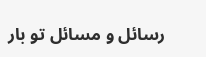رسائل و مسائل تو بار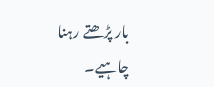بار پڑھتے رہنا چاہیے۔